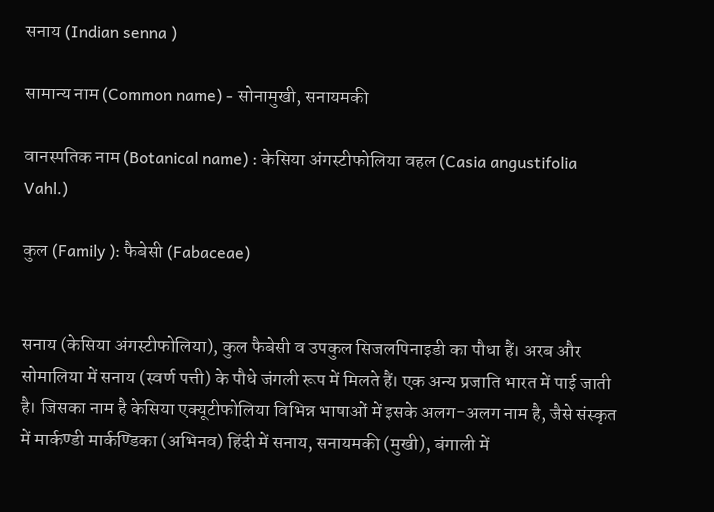सनाय (Indian senna )

सामान्य नाम (Common name) - सोनामुखी, सनायमकी

वानस्पतिक नाम (Botanical name) : केसिया अंगस्टीफोलिया वहल (Casia angustifolia Vahl.)

कुल (Family ): फैबेसी (Fabaceae)


सनाय (केसिया अंगस्टीफोलिया), कुल फैबेसी व उपकुल सिजलपिनाइडी का पौधा हैं। अरब और सोमालिया में सनाय (स्वर्ण पत्ती) के पौधे जंगली रूप में मिलते हैं। एक अन्य प्रजाति भारत में पाई जाती है। जिसका नाम है केसिया एक्यूटीफोलिया विभिन्न भाषाओं में इसके अलग-अलग नाम है, जैसे संस्कृत में मार्कण्डी मार्कण्डिका (अभिनव) हिंदी में सनाय, सनायमकी (मुखी), बंगाली में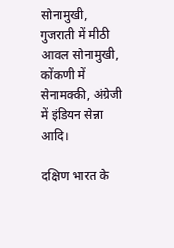सोनामुखी, गुजराती में मीठी आवल सोनामुखी, कोंकणी में सेनामक्की, अंग्रेजी में इंडियन सेन्ना आदि।

दक्षिण भारत के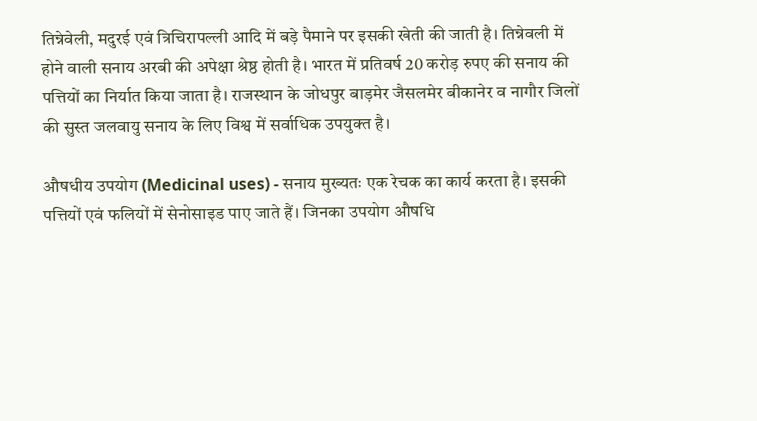तिन्नेवेली, मदुरई एवं त्रिचिरापल्ली आदि में बड़े पैमाने पर इसकी खेती की जाती है। तिन्नेवली में होने वाली सनाय अरबी की अपेक्षा श्रेष्ठ होती है। भारत में प्रतिवर्ष 20 करोड़ रुपए की सनाय की पत्तियों का निर्यात किया जाता है। राजस्थान के जोधपुर बाड़मेर जैसलमेर बीकानेर व नागौर जिलों की सुस्त जलवायु सनाय के लिए विश्व में सर्वाधिक उपयुक्त है।

औषधीय उपयोग (Medicinal uses) - सनाय मुख्यतः एक रेचक का कार्य करता है। इसकी पत्तियों एवं फलियों में सेनोसाइड पाए जाते हैं। जिनका उपयोग औषधि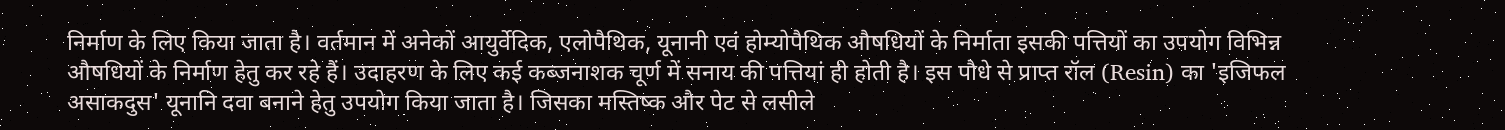निर्माण के लिए किया जाता है। वर्तमान में अनेकों आयुर्वेदिक, एलोपैथिक, यूनानी एवं होम्योपैथिक औषधियों के निर्माता इसकी पत्तियों का उपयोग विभिन्न औषधियों के निर्माण हेतु कर रहे हैं। उदाहरण के लिए कई कब्जनाशक चूर्ण में सनाय की पत्तियां ही होती है। इस पौधे से प्राप्त रॉल (Resin) का 'इजिफल  असाकदुस' यूनानि दवा बनाने हेतु उपयोग किया जाता है। जिसका मस्तिष्क और पेट से लसीले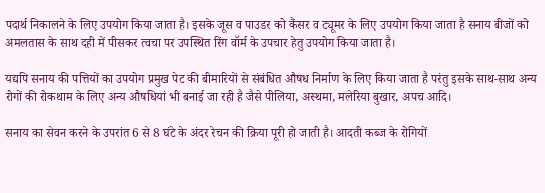पदार्थ निकालने के लिए उपयोग किया जाता है। इसके जूस व पाउडर को कैंसर व ट्यूमर के लिए उपयोग किया जाता है सनाय बीजों को अमलतास के साथ दही में पीसकर त्वचा पर उपस्थित रिंग वॉर्म के उपचार हेतु उपयोग किया जाता है।

यद्यपि सनाय की पत्तियों का उपयोग प्रमुख पेट की बीमारियों से संबंधित औषध निर्माण के लिए किया जाता है परंतु इसके साथ-साथ अन्य रोगों की रोकथाम के लिए अन्य औषधियां भी बनाई जा रही है जैसे पीलिया, अस्थमा, मलेरिया बुखार, अपच आदि।

सनाय का सेवन करने के उपरांत 6 से 8 घंटे के अंदर रेचन की क्रिया पूरी हो जाती है। आदती कब्ज के रोगियों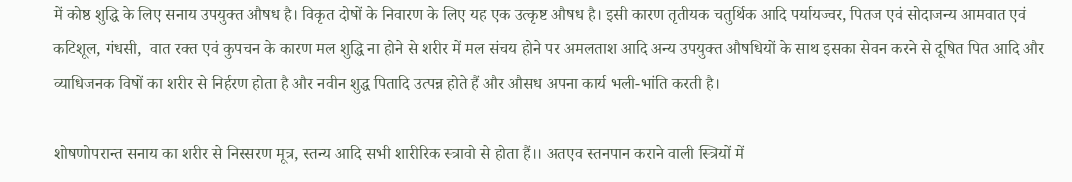में कोष्ठ शुद्धि के लिए सनाय उपयुक्त औषध है। विकृत दोषों के निवारण के लिए यह एक उत्कृष्ट औषध है। इसी कारण तृतीयक चतुर्थिक आदि पर्यायज्वर, पितज एवं सोदाजन्य आमवात एवं कटिशूल, गंधसी,  वात रक्त एवं कुपचन के कारण मल शुद्धि ना होने से शरीर में मल संचय होने पर अमलताश आदि अन्य उपयुक्त औषधियों के साथ इसका सेवन करने से दूषित पित आदि और व्याधिजनक विषों का शरीर से निर्हरण होता है और नवीन शुद्ध पितादि उत्पन्न होते हैं और औसध अपना कार्य भली-भांति करती है।

शोषणोपरान्त सनाय का शरीर से निस्सरण मूत्र, स्तन्य आदि सभी शारीरिक स्त्रावो से होता हैं।। अतएव स्तनपान कराने वाली स्त्रियों में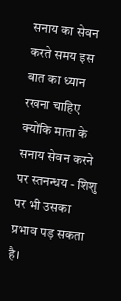सनाय का सेवन करते समय इस बात का ध्यान रखना चाहिए क्योंकि माता के सनाय सेवन करने पर स्तनन्धय - शिशु पर भी उसका प्रभाव पड़ सकता है।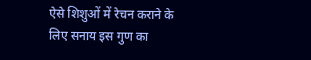ऐसे शिशुओं में रेचन कराने के लिए सनाय इस गुण का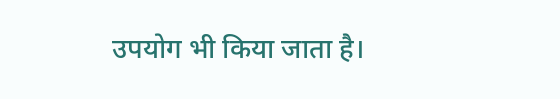उपयोग भी किया जाता है।